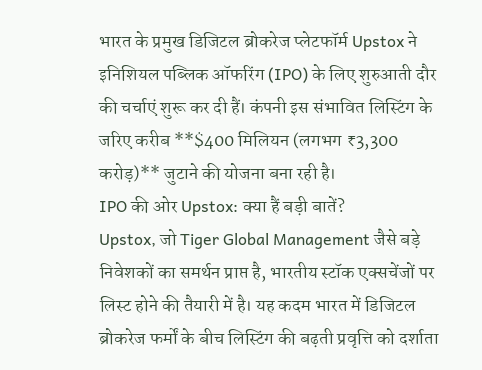भारत के प्रमुख डिजिटल ब्रोकरेज प्लेटफॉर्म Upstox ने इनिशियल पब्लिक ऑफरिंग (IPO) के लिए शुरुआती दौर की चर्चाएं शुरू कर दी हैं। कंपनी इस संभावित लिस्टिंग के जरिए करीब **$400 मिलियन (लगभग ₹3,300 करोड़)** जुटाने की योजना बना रही है।
IPO की ओर Upstox: क्या हैं बड़ी बातें?
Upstox, जो Tiger Global Management जैसे बड़े निवेशकों का समर्थन प्राप्त है, भारतीय स्टॉक एक्सचेंजों पर लिस्ट होने की तैयारी में है। यह कदम भारत में डिजिटल ब्रोकरेज फर्मों के बीच लिस्टिंग की बढ़ती प्रवृत्ति को दर्शाता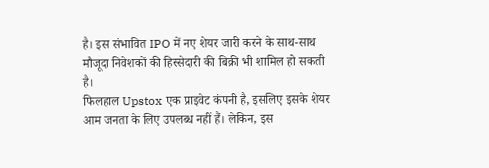है। इस संभावित IPO में नए शेयर जारी करने के साथ-साथ मौजूदा निवेशकों की हिस्सेदारी की बिक्री भी शामिल हो सकती है।
फिलहाल Upstox एक प्राइवेट कंपनी है, इसलिए इसके शेयर आम जनता के लिए उपलब्ध नहीं हैं। लेकिन, इस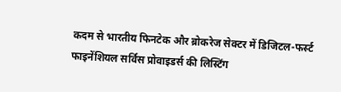कदम से भारतीय फिनटेक और ब्रोकरेज सेक्टर में डिजिटल-फर्स्ट फाइनेंशियल सर्विस प्रोवाइडर्स की लिस्टिंग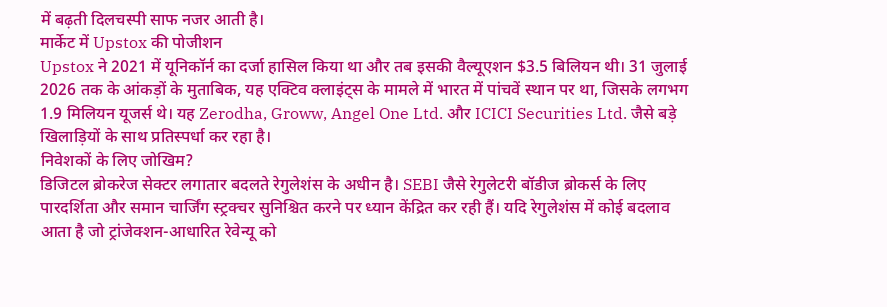में बढ़ती दिलचस्पी साफ नजर आती है।
मार्केट में Upstox की पोजीशन
Upstox ने 2021 में यूनिकॉर्न का दर्जा हासिल किया था और तब इसकी वैल्यूएशन $3.5 बिलियन थी। 31 जुलाई 2026 तक के आंकड़ों के मुताबिक, यह एक्टिव क्लाइंट्स के मामले में भारत में पांचवें स्थान पर था, जिसके लगभग 1.9 मिलियन यूजर्स थे। यह Zerodha, Groww, Angel One Ltd. और ICICI Securities Ltd. जैसे बड़े खिलाड़ियों के साथ प्रतिस्पर्धा कर रहा है।
निवेशकों के लिए जोखिम?
डिजिटल ब्रोकरेज सेक्टर लगातार बदलते रेगुलेशंस के अधीन है। SEBI जैसे रेगुलेटरी बॉडीज ब्रोकर्स के लिए पारदर्शिता और समान चार्जिंग स्ट्रक्चर सुनिश्चित करने पर ध्यान केंद्रित कर रही हैं। यदि रेगुलेशंस में कोई बदलाव आता है जो ट्रांजेक्शन-आधारित रेवेन्यू को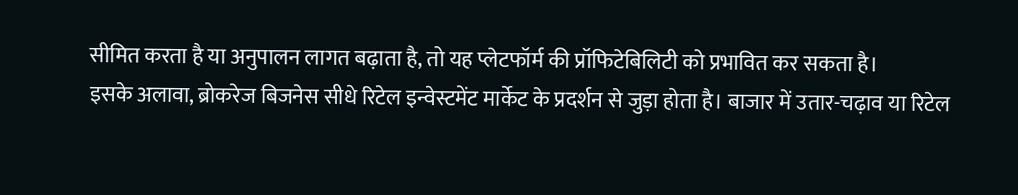सीमित करता है या अनुपालन लागत बढ़ाता है, तो यह प्लेटफॉर्म की प्रॉफिटेबिलिटी को प्रभावित कर सकता है।
इसके अलावा, ब्रोकरेज बिजनेस सीधे रिटेल इन्वेस्टमेंट मार्केट के प्रदर्शन से जुड़ा होता है। बाजार में उतार-चढ़ाव या रिटेल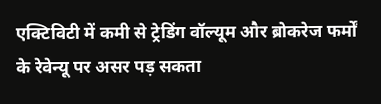एक्टिविटी में कमी से ट्रेडिंग वॉल्यूम और ब्रोकरेज फर्मों के रेवेन्यू पर असर पड़ सकता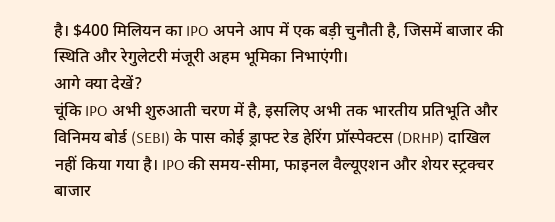है। $400 मिलियन का IPO अपने आप में एक बड़ी चुनौती है, जिसमें बाजार की स्थिति और रेगुलेटरी मंजूरी अहम भूमिका निभाएंगी।
आगे क्या देखें?
चूंकि IPO अभी शुरुआती चरण में है, इसलिए अभी तक भारतीय प्रतिभूति और विनिमय बोर्ड (SEBI) के पास कोई ड्राफ्ट रेड हेरिंग प्रॉस्पेक्टस (DRHP) दाखिल नहीं किया गया है। IPO की समय-सीमा, फाइनल वैल्यूएशन और शेयर स्ट्रक्चर बाजार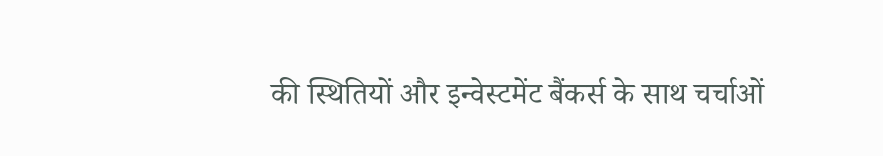की स्थितियों और इन्वेस्टमेंट बैंकर्स के साथ चर्चाओं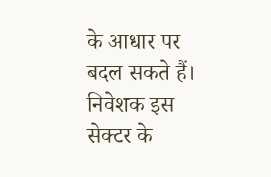के आधार पर बदल सकते हैं। निवेशक इस सेक्टर के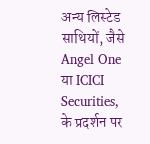अन्य लिस्टेड साथियों, जैसे Angel One या ICICI Securities, के प्रदर्शन पर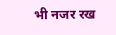भी नजर रख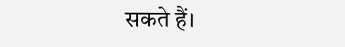सकते हैं।